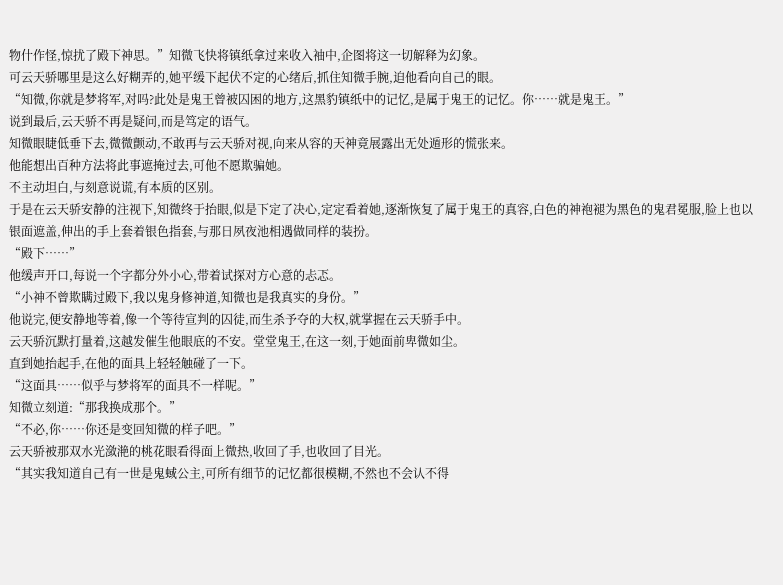物什作怪,惊扰了殿下神思。”知微飞快将镇纸拿过来收入袖中,企图将这一切解释为幻象。
可云天骄哪里是这么好糊弄的,她平缓下起伏不定的心绪后,抓住知微手腕,迫他看向自己的眼。
“知微,你就是梦将军,对吗?此处是鬼王曾被囚困的地方,这黑豹镇纸中的记忆,是属于鬼王的记忆。你……就是鬼王。”
说到最后,云天骄不再是疑问,而是笃定的语气。
知微眼睫低垂下去,微微颤动,不敢再与云天骄对视,向来从容的天神竟展露出无处遁形的慌张来。
他能想出百种方法将此事遮掩过去,可他不愿欺骗她。
不主动坦白,与刻意说谎,有本质的区别。
于是在云天骄安静的注视下,知微终于抬眼,似是下定了决心,定定看着她,逐渐恢复了属于鬼王的真容,白色的神袍褪为黑色的鬼君冕服,脸上也以银面遮盖,伸出的手上套着银色指套,与那日夙夜池相遇做同样的装扮。
“殿下……”
他缓声开口,每说一个字都分外小心,带着试探对方心意的忐忑。
“小神不曾欺瞒过殿下,我以鬼身修神道,知微也是我真实的身份。”
他说完,便安静地等着,像一个等待宣判的囚徒,而生杀予夺的大权,就掌握在云天骄手中。
云天骄沉默打量着,这越发催生他眼底的不安。堂堂鬼王,在这一刻,于她面前卑微如尘。
直到她抬起手,在他的面具上轻轻触碰了一下。
“这面具……似乎与梦将军的面具不一样呢。”
知微立刻道:“那我换成那个。”
“不必,你……你还是变回知微的样子吧。”
云天骄被那双水光潋滟的桃花眼看得面上微热,收回了手,也收回了目光。
“其实我知道自己有一世是鬼蜮公主,可所有细节的记忆都很模糊,不然也不会认不得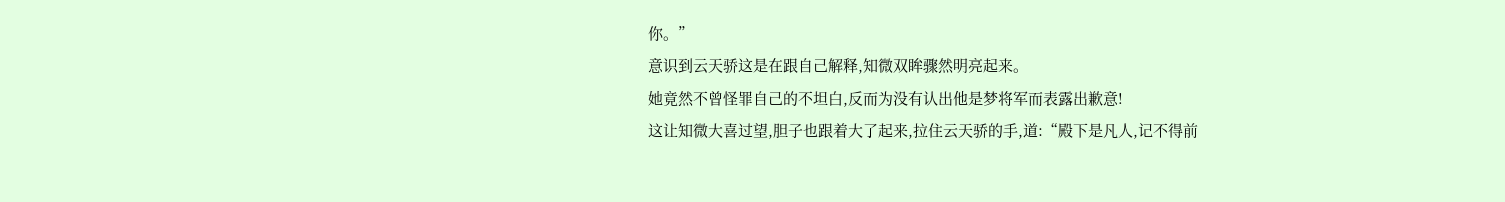你。”
意识到云天骄这是在跟自己解释,知微双眸骤然明亮起来。
她竟然不曾怪罪自己的不坦白,反而为没有认出他是梦将军而表露出歉意!
这让知微大喜过望,胆子也跟着大了起来,拉住云天骄的手,道:“殿下是凡人,记不得前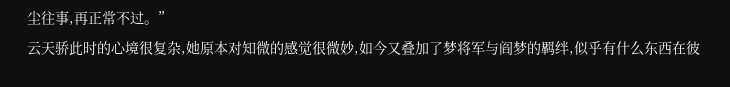尘往事,再正常不过。”
云天骄此时的心境很复杂,她原本对知微的感觉很微妙,如今又叠加了梦将军与阎梦的羁绊,似乎有什么东西在彼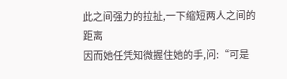此之间强力的拉扯,一下缩短两人之间的距离
因而她任凭知微握住她的手,问:“可是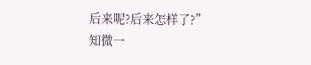后来呢?后来怎样了?”
知微一